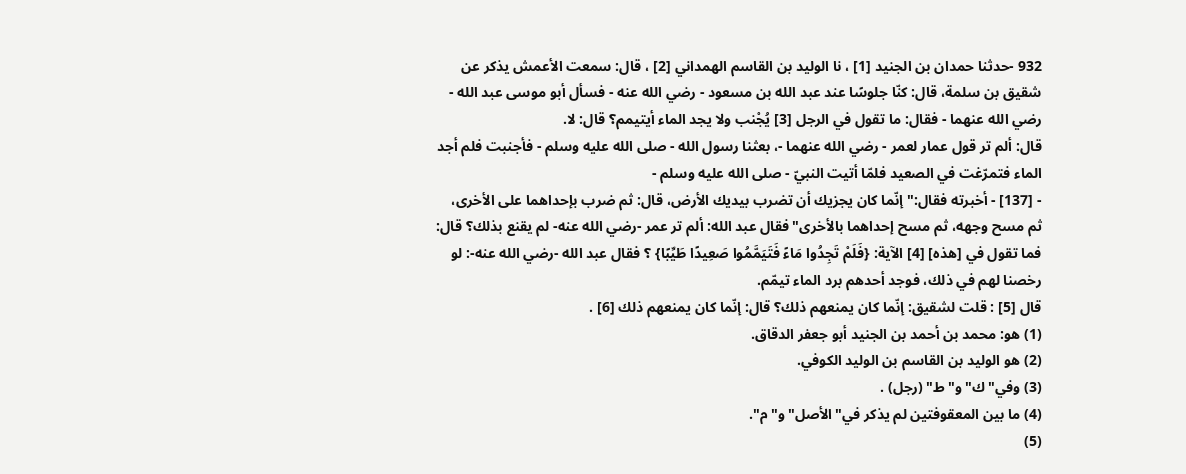932 -حدثنا حمدان بن الجنيد [1] ، نا الوليد بن القاسم الهمداني [2] ، قال: سمعت الأعمش يذكر عن شقيق بن سلمة، قال: كنّا جلوسًا عند عبد الله بن مسعود - رضي الله عنه - فسأل أبو موسى عبد الله - رضي الله عنهما - فقال: ما تقول في الرجل [3] يُجْنب ولا يجد الماء أيتيمم؟ قال: لا.
قال: ألم تر قول عمار لعمر - رضي الله عنهما -، بعثنا رسول الله - صلى الله عليه وسلم - فأجنبت فلم أجد الماء فتمرّغت في الصعيد فلمّا أتيت النبيّ - صلى الله عليه وسلم -
- [137] - أخبرته فقال:"إنّما كان يجزيك أن تضرب بيديك الأرض، قال: ثم ضرب بإحداهما على الأخرى، ثم مسح وجهه، ثم مسح إحداهما بالأخرى"فقال عبد الله: ألم تر عمر -رضي الله عنه- لم يقنع بذلك؟ قال: فما تقول في [هذه] [4] الآية: {فَلَمْ تَجِدُوا مَاءً فَتَيَمَّمُوا صَعِيدًا طَيِّبًا} ؟ فقال عبد الله -رضي الله عنه-: لو رخصنا لهم في ذلك، فوجد أحدهم برد الماء تيمّم.
قال [5] : قلت لشقيق: إنّما كان يمنعهم ذلك؟ قال: إنّما كان يمنعهم ذلك [6] .
(1) هو: محمد بن أحمد بن الجنيد أبو جعفر الدقاق.
(2) هو الوليد بن القاسم بن الوليد الكوفي.
(3) وفي"ك"و"ط" (رجل) .
(4) ما بين المعقوفتين لم يذكر في"الأصل"و"م".
(5)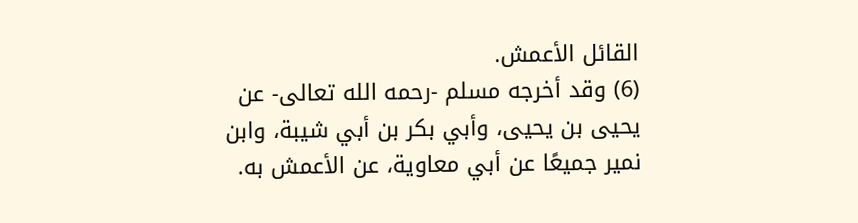القائل الأعمش.
(6) وقد أخرجه مسلم -رحمه الله تعالى- عن يحيى بن يحيى، وأبي بكر بن أبي شيبة، وابن نمير جميعًا عن أبي معاوية، عن الأعمش به.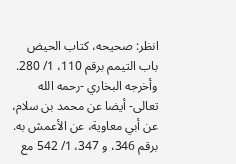انظر: صحيحه، كتاب الحيض باب التيمم برقم 110، 1/ 280.
وأخرجه البخاري -رحمه الله تعالى- أيضا عن محمد بن سلام، عن أبي معاوية، عن الأعمش به. برقم 346، و 347، 1/ 542 مع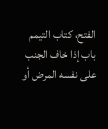الفتح، كتاب التيمم باب إذا خاف الجنب على نفسه المرض أو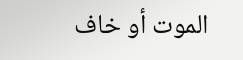الموت أو خاف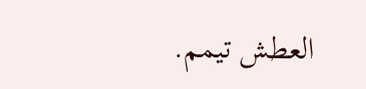العطش تيمم.